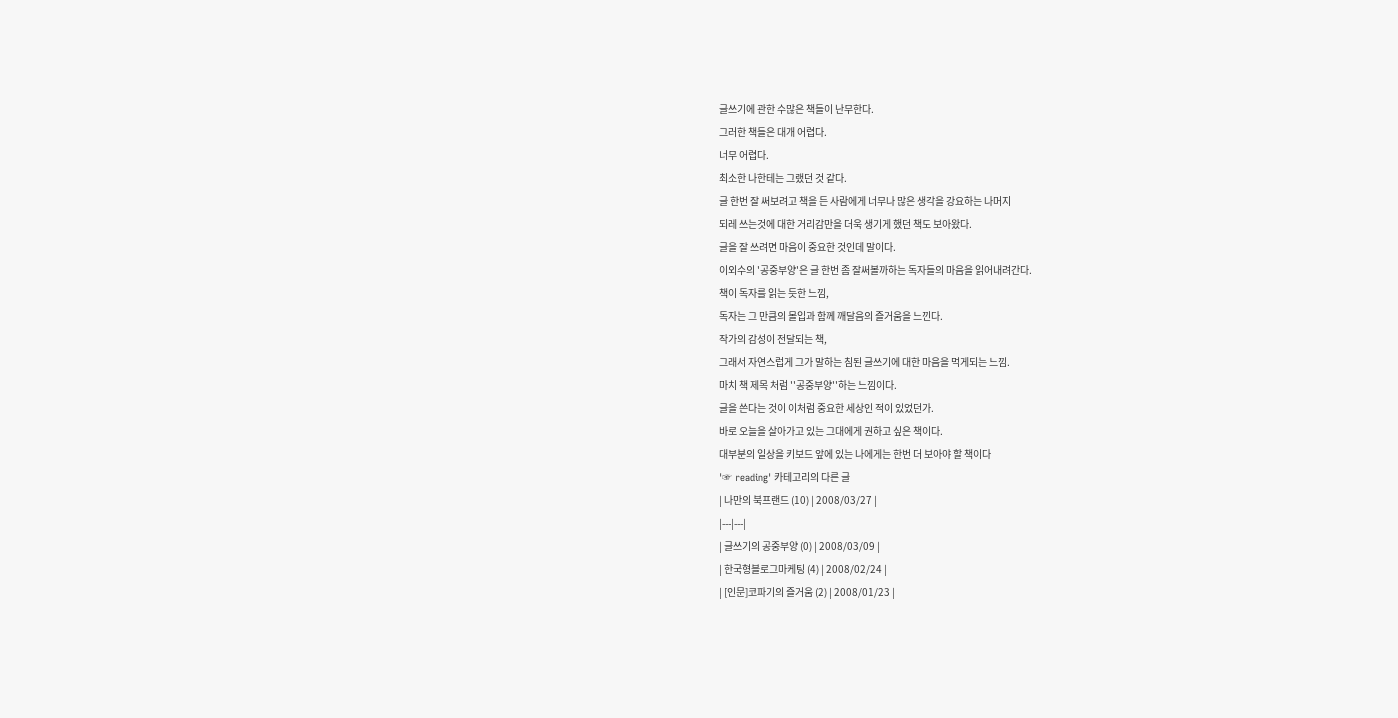글쓰기에 관한 수많은 책들이 난무한다.
그러한 책들은 대개 어렵다.
너무 어렵다.
최소한 나한테는 그랬던 것 같다.
글 한번 잘 써보려고 책을 든 사람에게 너무나 많은 생각을 강요하는 나머지
되레 쓰는것에 대한 거리감만을 더욱 생기게 했던 책도 보아왔다.
글을 잘 쓰려면 마음이 중요한 것인데 말이다.
이외수의 '공중부양'은 글 한번 좀 잘써볼까하는 독자들의 마음을 읽어내려간다.
책이 독자를 읽는 듯한 느낌,
독자는 그 만큼의 몰입과 함께 깨달음의 즐거움을 느낀다.
작가의 감성이 전달되는 책,
그래서 자연스럽게 그가 말하는 침된 글쓰기에 대한 마음을 먹게되는 느낌.
마치 책 제목 처럼 ''공중부양''하는 느낌이다.
글을 쓴다는 것이 이처럼 중요한 세상인 적이 있었던가.
바로 오늘을 살아가고 있는 그대에게 권하고 싶은 책이다.
대부분의 일상을 키보드 앞에 있는 나에게는 한번 더 보아야 할 책이다
'☞ reading' 카테고리의 다른 글
| 나만의 북프랜드 (10) | 2008/03/27 |
|---|---|
| 글쓰기의 공중부양 (0) | 2008/03/09 |
| 한국형블로그마케팅 (4) | 2008/02/24 |
| [인문]코파기의 즐거움 (2) | 2008/01/23 |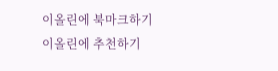이올린에 북마크하기
이올린에 추천하기